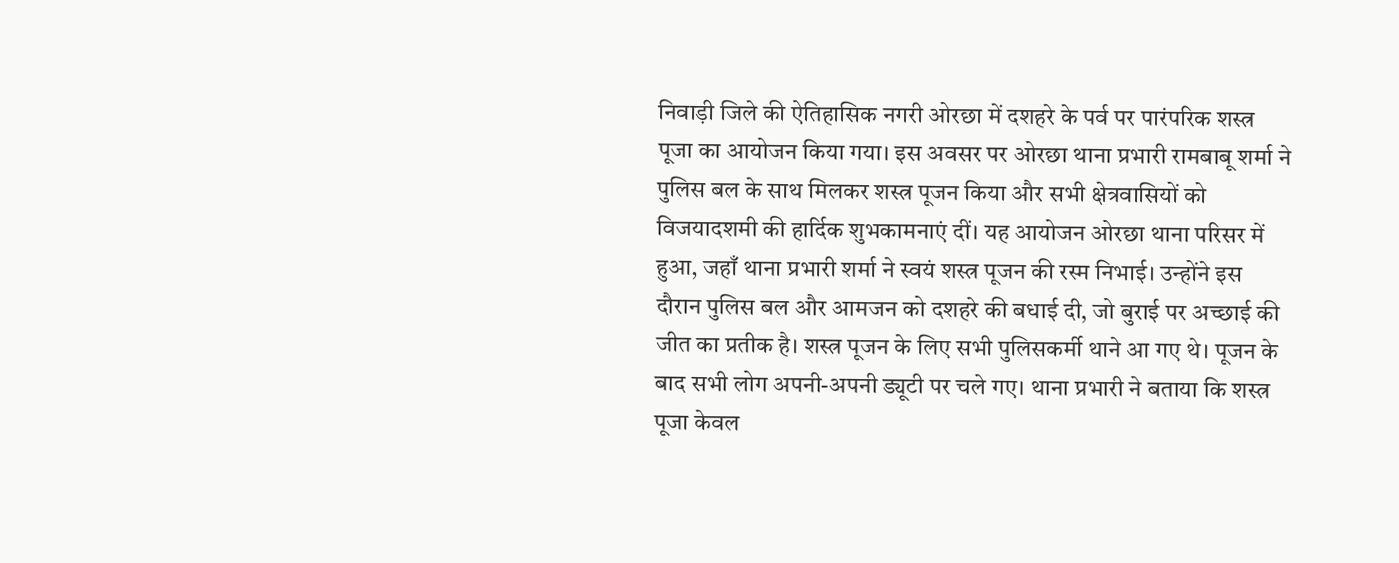निवाड़ी जिले की ऐतिहासिक नगरी ओरछा में दशहरे के पर्व पर पारंपरिक शस्त्र पूजा का आयोजन किया गया। इस अवसर पर ओरछा थाना प्रभारी रामबाबू शर्मा ने पुलिस बल के साथ मिलकर शस्त्र पूजन किया और सभी क्षेत्रवासियों को विजयादशमी की हार्दिक शुभकामनाएं दीं। यह आयोजन ओरछा थाना परिसर में हुआ, जहाँ थाना प्रभारी शर्मा ने स्वयं शस्त्र पूजन की रस्म निभाई। उन्होंने इस दौरान पुलिस बल और आमजन को दशहरे की बधाई दी, जो बुराई पर अच्छाई की जीत का प्रतीक है। शस्त्र पूजन के लिए सभी पुलिसकर्मी थाने आ गए थे। पूजन के बाद सभी लोग अपनी-अपनी ड्यूटी पर चले गए। थाना प्रभारी ने बताया कि शस्त्र पूजा केवल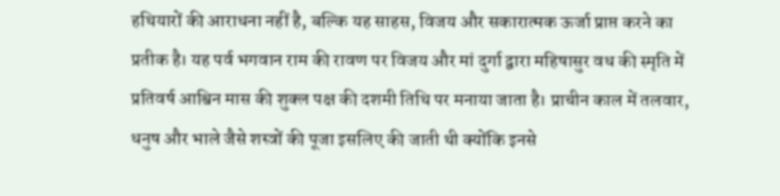हथियारों की आराधना नहीं है, बल्कि यह साहस, विजय और सकारात्मक ऊर्जा प्राप्त करने का प्रतीक है। यह पर्व भगवान राम की रावण पर विजय और मां दुर्गा द्वारा महिषासुर वध की स्मृति में प्रतिवर्ष आश्विन मास की शुक्ल पक्ष की दशमी तिथि पर मनाया जाता है। प्राचीन काल में तलवार, धनुष और भाले जैसे शस्त्रों की पूजा इसलिए की जाती थी क्योंकि इनसे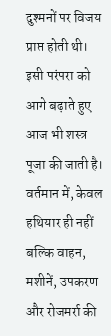दुश्मनों पर विजय प्राप्त होती थी। इसी परंपरा को आगे बढ़ाते हुए आज भी शस्त्र पूजा की जाती है। वर्तमान में, केवल हथियार ही नहीं बल्कि वाहन, मशीनें, उपकरण और रोजमर्रा की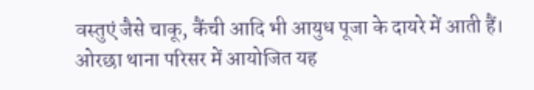वस्तुएं जैसे चाकू, कैंची आदि भी आयुध पूजा के दायरे में आती हैं। ओरछा थाना परिसर में आयोजित यह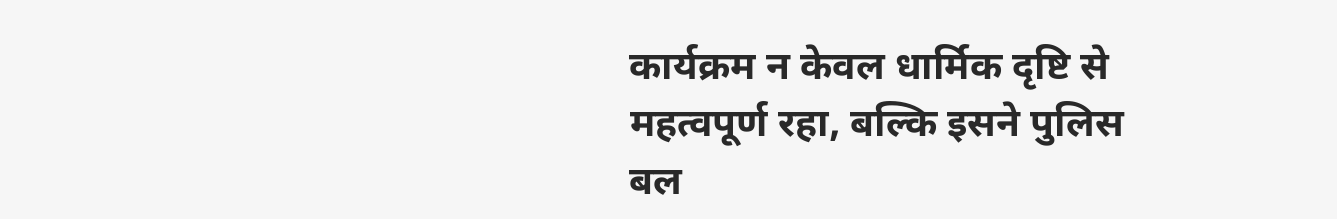कार्यक्रम न केवल धार्मिक दृष्टि से महत्वपूर्ण रहा, बल्कि इसने पुलिस बल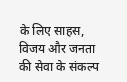के लिए साहस, विजय और जनता की सेवा के संकल्प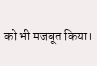को भी मजबूत किया।